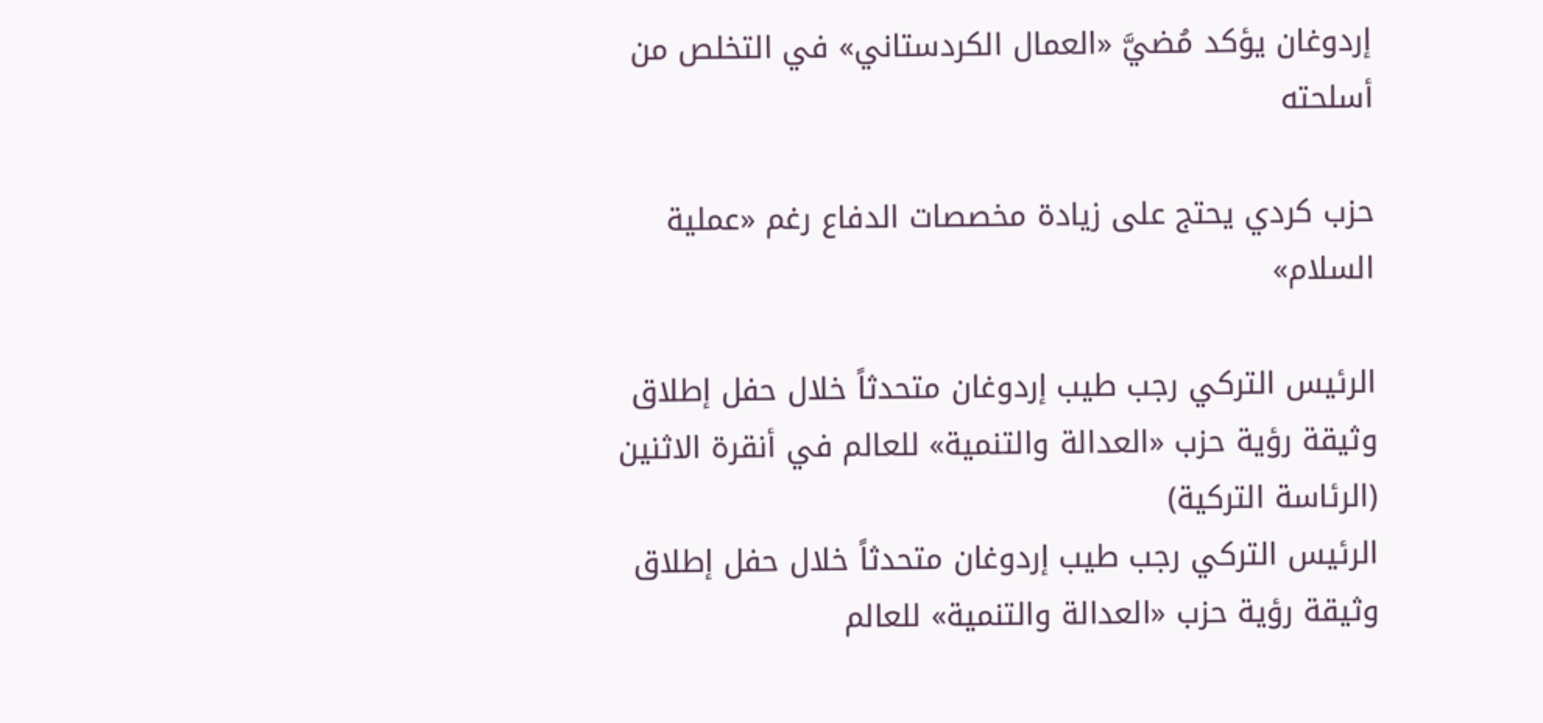إردوغان يؤكد مُضيَّ «العمال الكردستاني» في التخلص من أسلحته

حزب كردي يحتج على زيادة مخصصات الدفاع رغم «عملية السلام»

الرئيس التركي رجب طيب إردوغان متحدثاً خلال حفل إطلاق وثيقة رؤية حزب «العدالة والتنمية» للعالم في أنقرة الاثنين (الرئاسة التركية)
الرئيس التركي رجب طيب إردوغان متحدثاً خلال حفل إطلاق وثيقة رؤية حزب «العدالة والتنمية» للعالم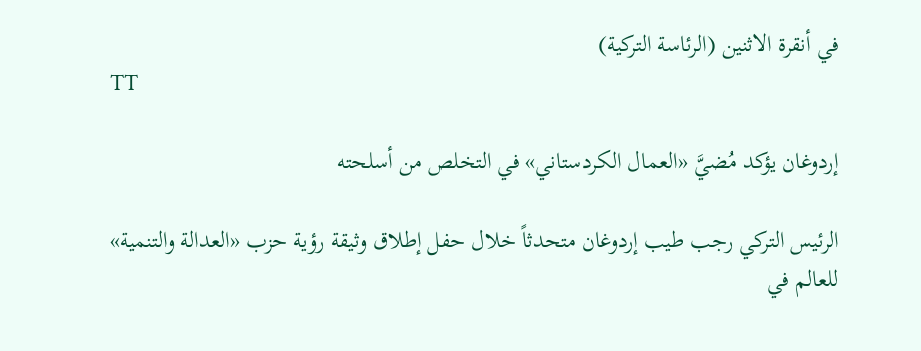في أنقرة الاثنين (الرئاسة التركية)
TT

إردوغان يؤكد مُضيَّ «العمال الكردستاني» في التخلص من أسلحته

الرئيس التركي رجب طيب إردوغان متحدثاً خلال حفل إطلاق وثيقة رؤية حزب «العدالة والتنمية» للعالم في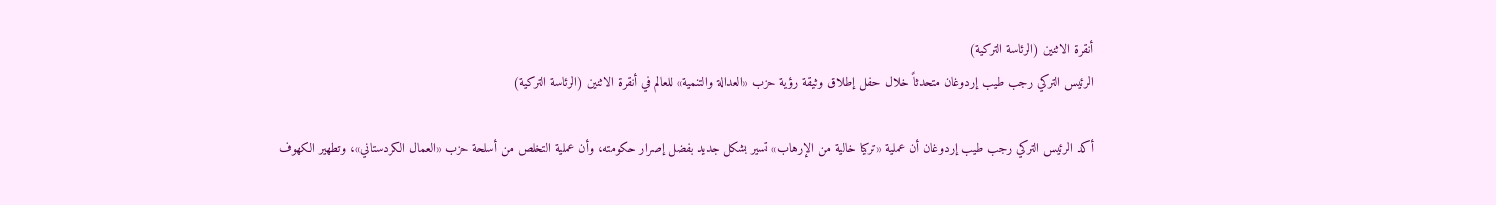أنقرة الاثنين (الرئاسة التركية)
الرئيس التركي رجب طيب إردوغان متحدثاً خلال حفل إطلاق وثيقة رؤية حزب «العدالة والتنمية» للعالم في أنقرة الاثنين (الرئاسة التركية)

أكد الرئيس التركي رجب طيب إردوغان أن عملية «تركيا خالية من الإرهاب» تسير بشكل جديد بفضل إصرار حكومته، وأن عملية التخلص من أسلحة حزب «العمال الكردستاني»، وتطهير الكهوف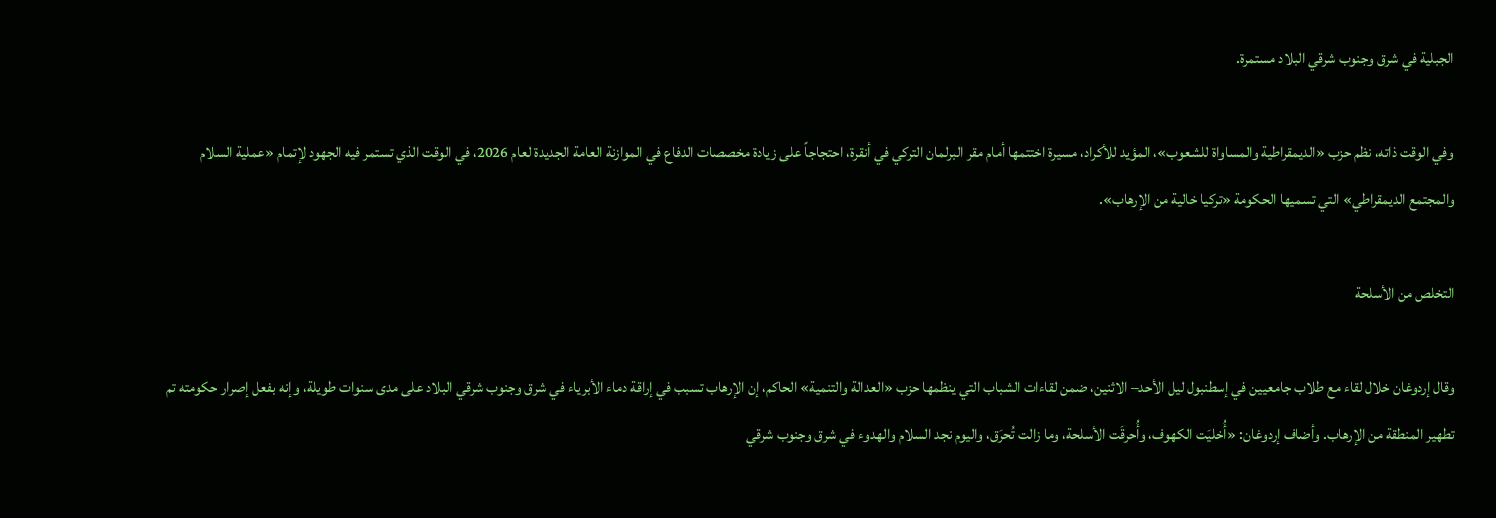الجبلية في شرق وجنوب شرقي البلاد مستمرة.

وفي الوقت ذاته، نظم حزب «الديمقراطية والمساواة للشعوب»، المؤيد للأكراد، مسيرة اختتمها أمام مقر البرلمان التركي في أنقرة، احتجاجاً على زيادة مخصصات الدفاع في الموازنة العامة الجديدة لعام 2026، في الوقت الذي تستمر فيه الجهود لإتمام «عملية السلام والمجتمع الديمقراطي» التي تسميها الحكومة «تركيا خالية من الإرهاب».

التخلص من الأسلحة

وقال إردوغان خلال لقاء مع طلاب جامعيين في إسطنبول ليل الأحد– الاثنين، ضمن لقاءات الشباب التي ينظمها حزب «العدالة والتنمية» الحاكم، إن الإرهاب تسبب في إراقة دماء الأبرياء في شرق وجنوب شرقي البلاد على مدى سنوات طويلة، وإنه بفعل إصرار حكومته تم تطهير المنطقة من الإرهاب. وأضاف إردوغان: «أُخليَت الكهوف، وأُحرقَت الأسلحة، وما زالت تُحرَق، واليوم نجد السلام والهدوء في شرق وجنوب شرقي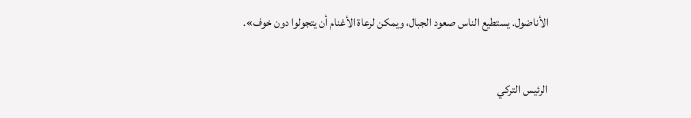الأناضول. يستطيع الناس صعود الجبال، ويمكن لرعاة الأغنام أن يتجولوا دون خوف».

الرئيس التركي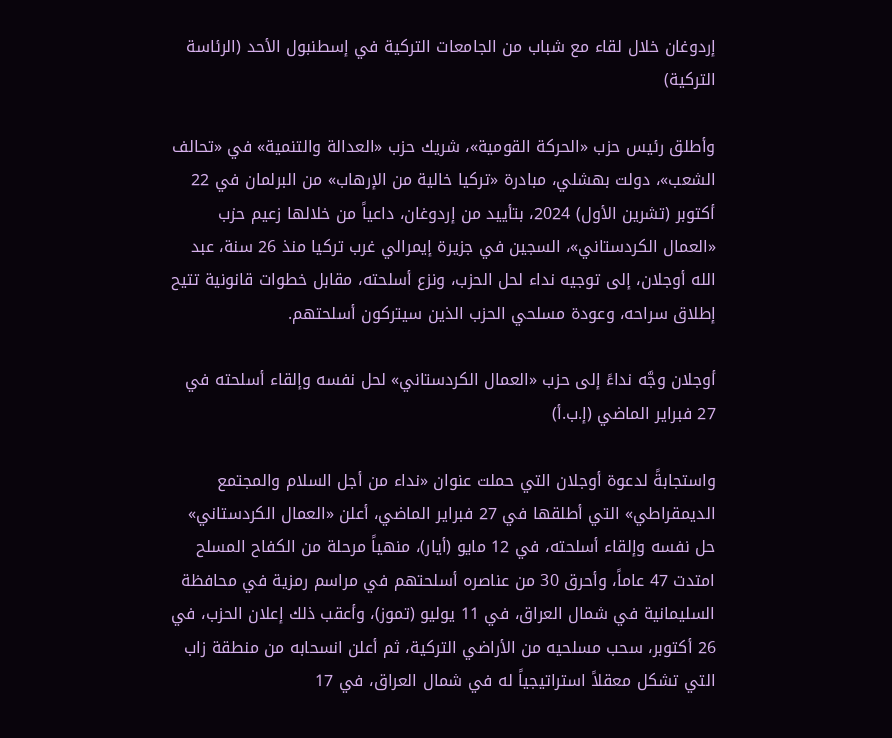إردوغان خلال لقاء مع شباب من الجامعات التركية في إسطنبول الأحد (الرئاسة التركية)

وأطلق رئيس حزب «الحركة القومية»، شريك حزب «العدالة والتنمية» في «تحالف الشعب»، دولت بهشلي، مبادرة «تركيا خالية من الإرهاب» من البرلمان في 22 أكتوبر (تشرين الأول) 2024، بتأييد من إردوغان، داعياً من خلالها زعيم حزب «العمال الكردستاني»، السجين في جزيرة إيمرالي غرب تركيا منذ 26 سنة، عبد الله أوجلان، إلى توجيه نداء لحل الحزب، ونزع أسلحته، مقابل خطوات قانونية تتيح إطلاق سراحه، وعودة مسلحي الحزب الذين سيتركون أسلحتهم.

أوجلان وجَّه نداءً إلى حزب «العمال الكردستاني» لحل نفسه وإلقاء أسلحته في 27 فبراير الماضي (إ.ب.أ)

واستجابةً لدعوة أوجلان التي حملت عنوان «نداء من أجل السلام والمجتمع الديمقراطي» التي أطلقها في 27 فبراير الماضي، أعلن «العمال الكردستاني» حل نفسه وإلقاء أسلحته، في 12 مايو (أيار)، منهياً مرحلة من الكفاح المسلح امتدت 47 عاماً، وأحرق 30 من عناصره أسلحتهم في مراسم رمزية في محافظة السليمانية في شمال العراق، في 11 يوليو (تموز)، وأعقب ذلك إعلان الحزب، في 26 أكتوبر، سحب مسلحيه من الأراضي التركية، ثم أعلن انسحابه من منطقة زاب التي تشكل معقلاً استراتيجياً له في شمال العراق، في 17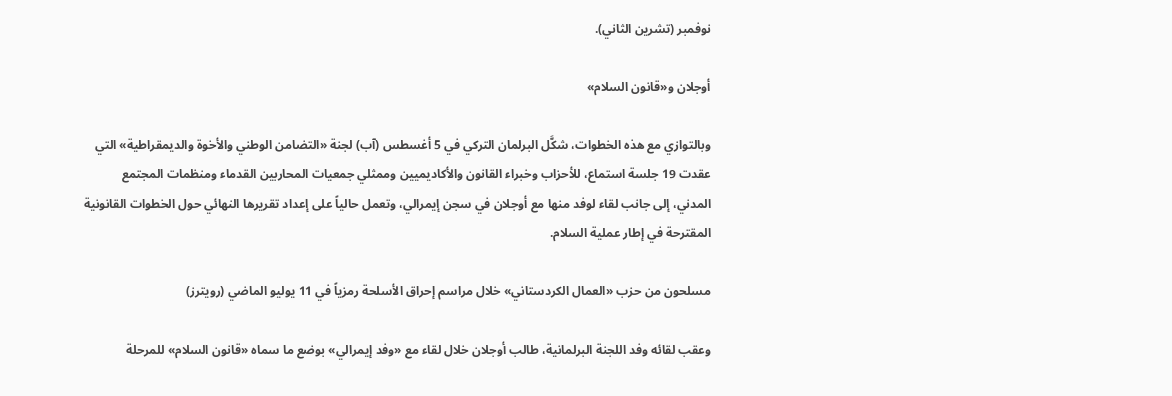نوفمبر (تشرين الثاني).

أوجلان و«قانون السلام»

وبالتوازي مع هذه الخطوات، شكَّل البرلمان التركي في 5 أغسطس (آب) لجنة «التضامن الوطني والأخوة والديمقراطية» التي عقدت 19 جلسة استماع، للأحزاب وخبراء القانون والأكاديميين وممثلي جمعيات المحاربين القدماء ومنظمات المجتمع المدني، إلى جانب لقاء لوفد منها مع أوجلان في سجن إيمرالي، وتعمل حالياً على إعداد تقريرها النهائي حول الخطوات القانونية المقترحة في إطار عملية السلام.

مسلحون من حزب «العمال الكردستاني» خلال مراسم إحراق الأسلحة رمزياً في 11 يوليو الماضي (رويترز)

وعقب لقائه وفد اللجنة البرلمانية، طالب أوجلان خلال لقاء مع «وفد إيمرالي» بوضع ما سماه «قانون السلام» للمرحلة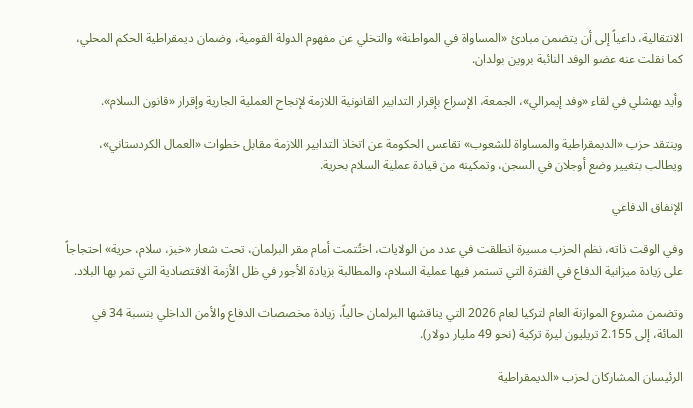الانتقالية، داعياً إلى أن يتضمن مبادئ «المساواة في المواطنة» والتخلي عن مفهوم الدولة القومية، وضمان ديمقراطية الحكم المحلي، كما نقلت عنه عضو الوفد النائبة بروين بولدان.

وأيد بهشلي في لقاء «وفد إيمرالي»، الجمعة، الإسراع بإقرار التدابير القانونية اللازمة لإنجاح العملية الجارية وإقرار «قانون السلام».

وينتقد حزب «الديمقراطية والمساواة للشعوب» تقاعس الحكومة عن اتخاذ التدابير اللازمة مقابل خطوات «العمال الكردستاني»، ويطالب بتغيير وضع أوجلان في السجن، وتمكينه من قيادة عملية السلام بحرية.

الإنفاق الدفاعي

وفي الوقت ذاته، نظم الحزب مسيرة انطلقت في عدد من الولايات، اختُتمت أمام مقر البرلمان، تحت شعار «خبز، سلام، حرية» احتجاجاً على زيادة ميزانية الدفاع في الفترة التي تستمر فيها عملية السلام، والمطالبة بزيادة الأجور في ظل الأزمة الاقتصادية التي تمر بها البلاد.

وتضمن مشروع الموازنة العام لتركيا لعام 2026 التي يناقشها البرلمان حالياً، زيادة مخصصات الدفاع والأمن الداخلي بنسبة 34 في المائة، إلى 2.155 تريليون ليرة تركية (نحو 49 مليار دولار).

الرئيسان المشاركان لحزب «الديمقراطية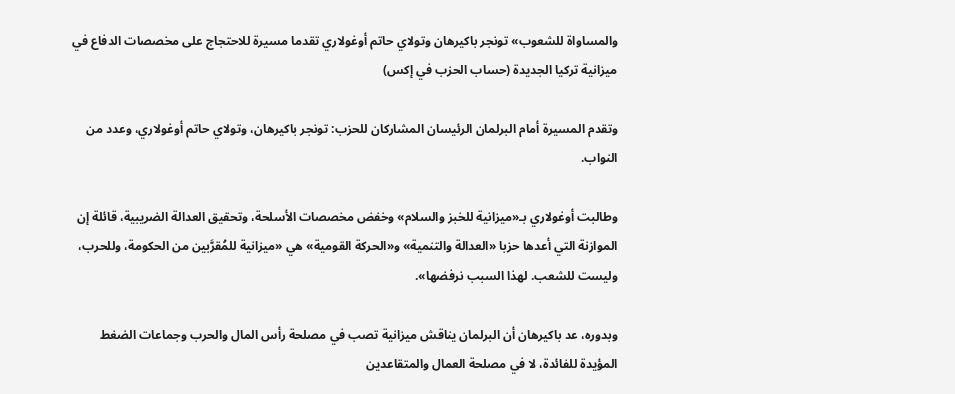والمساواة للشعوب» تونجر باكيرهان وتولاي حاتم أوغولاري تقدما مسيرة للاحتجاج على مخصصات الدفاع في ميزانية تركيا الجديدة (حساب الحزب في إكس)

وتقدم المسيرة أمام البرلمان الرئيسان المشاركان للحزب: تونجر باكيرهان، وتولاي حاتم أوغولاري، وعدد من النواب.

وطالبت أوغولاري بـ«ميزانية للخبز والسلام» وخفض مخصصات الأسلحة، وتحقيق العدالة الضريبية، قائلة إن الموازنة التي أعدها حزبا «العدالة والتنمية» و«الحركة القومية» هي «ميزانية للمُقرَّبين من الحكومة، وللحرب، وليست للشعب. لهذا السبب نرفضها».

وبدوره، عد باكيرهان أن البرلمان يناقش ميزانية تصب في مصلحة رأس المال والحرب وجماعات الضغط المؤيدة للفائدة، لا في مصلحة العمال والمتقاعدين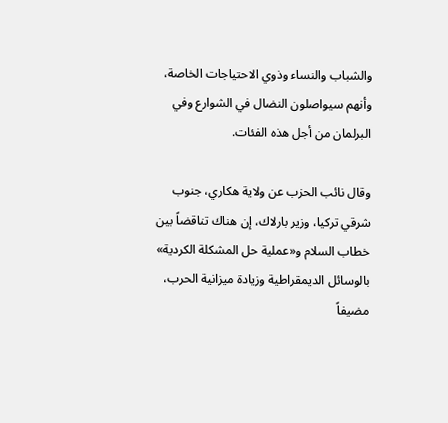والشباب والنساء وذوي الاحتياجات الخاصة، وأنهم سيواصلون النضال في الشوارع وفي البرلمان من أجل هذه الفئات.

وقال نائب الحزب عن ولاية هكاري، جنوب شرقي تركيا، وزير بارلاك، إن هناك تناقضاً بين خطاب السلام و«عملية حل المشكلة الكردية» بالوسائل الديمقراطية وزيادة ميزانية الحرب، مضيفاً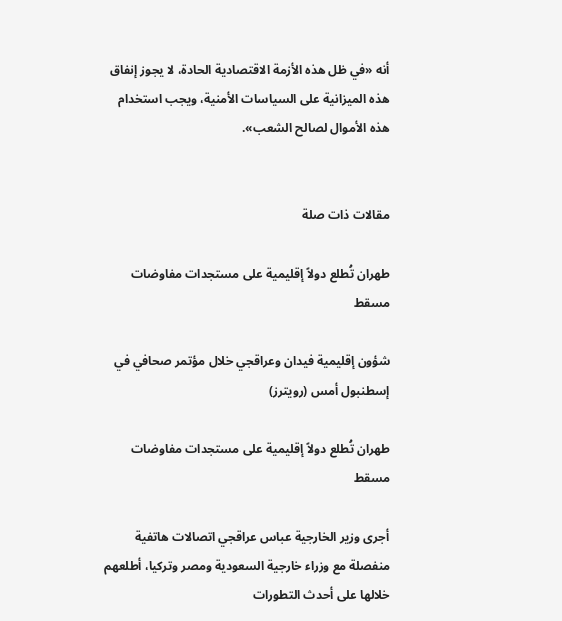أنه «في ظل هذه الأزمة الاقتصادية الحادة، لا يجوز إنفاق هذه الميزانية على السياسات الأمنية، ويجب استخدام هذه الأموال لصالح الشعب».


مقالات ذات صلة

طهران تُطلع دولاً إقليمية على مستجدات مفاوضات مسقط

شؤون إقليمية فيدان وعراقجي خلال مؤتمر صحافي في إسطنبول أمس (رويترز)

طهران تُطلع دولاً إقليمية على مستجدات مفاوضات مسقط

أجرى وزير الخارجية عباس عراقجي اتصالات هاتفية منفصلة مع وزراء خارجية السعودية ومصر وتركيا، أطلعهم خلالها على أحدث التطورات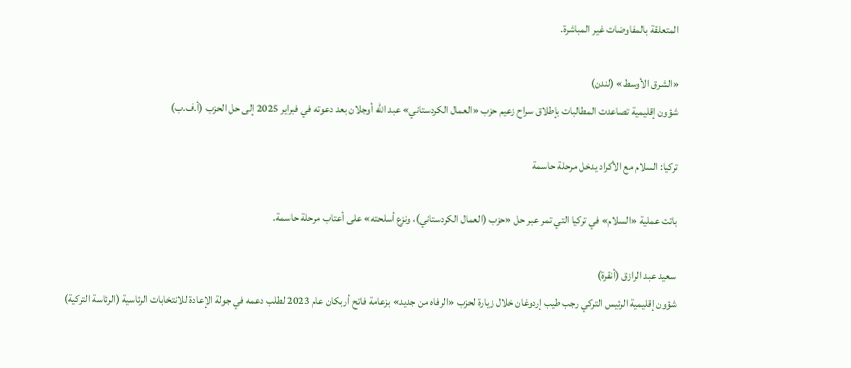المتعلقة بالمفاوضات غير المباشرة.

«الشرق الأوسط» (لندن)
شؤون إقليمية تصاعدت المطالبات بإطلاق سراح زعيم حزب «العمال الكردستاني» عبد الله أوجلان بعد دعوته في فبراير 2025 إلى حل الحزب (أ.ف.ب)

تركيا: السلام مع الأكراد يدخل مرحلة حاسمة

باتت عملية «السلام» في تركيا التي تمر عبر حل «حزب (العمال الكردستاني)، ونزع أسلحته» على أعتاب مرحلة حاسمة.

سعيد عبد الرازق (أنقرة)
شؤون إقليمية الرئيس التركي رجب طيب إردوغان خلال زيارة لحزب «الرفاه من جديد» بزعامة فاتح أربكان عام 2023 لطلب دعمه في جولة الإعادة للانتخابات الرئاسية (الرئاسة التركية)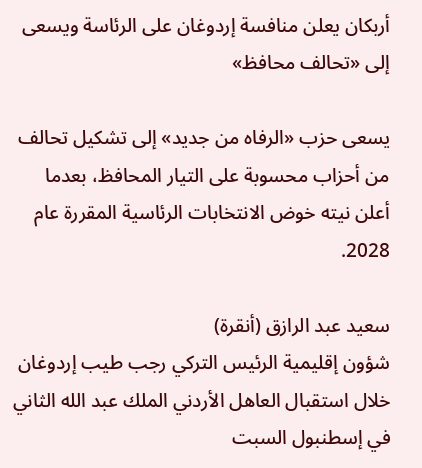أربكان يعلن منافسة إردوغان على الرئاسة ويسعى إلى «تحالف محافظ»

يسعى حزب «الرفاه من جديد» إلى تشكيل تحالف من أحزاب محسوبة على التيار المحافظ، بعدما أعلن نيته خوض الانتخابات الرئاسية المقررة عام 2028.

سعيد عبد الرازق (أنقرة)
شؤون إقليمية الرئيس التركي رجب طيب إردوغان خلال استقبال العاهل الأردني الملك عبد الله الثاني في إسطنبول السبت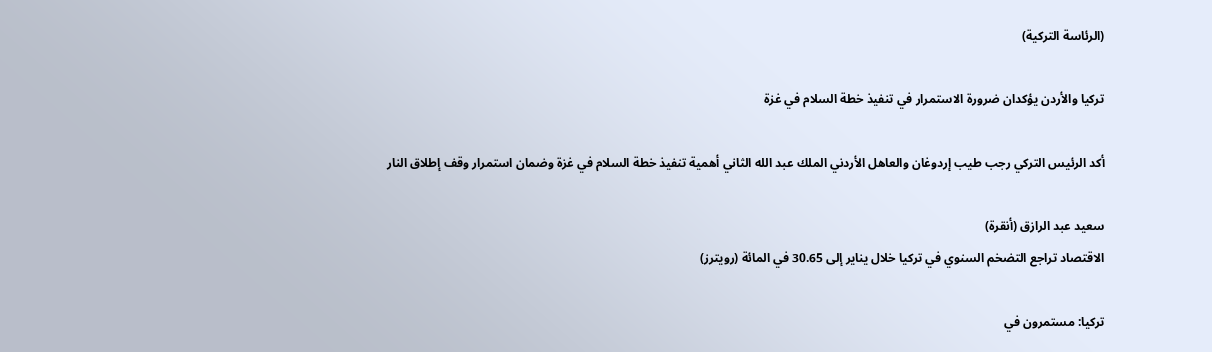(الرئاسة التركية)

تركيا والأردن يؤكدان ضرورة الاستمرار في تنفيذ خطة السلام في غزة

أكد الرئيس التركي رجب طيب إردوغان والعاهل الأردني الملك عبد الله الثاني أهمية تنفيذ خطة السلام في غزة وضمان استمرار وقف إطلاق النار

سعيد عبد الرازق (أنقرة)
الاقتصاد تراجع التضخم السنوي في تركيا خلال يناير إلى 30.65 في المائة (رويترز)

تركيا: مستمرون في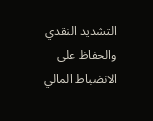التشديد النقدي والحفاظ على الانضباط المالي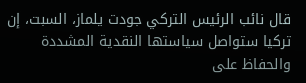قال نائب الرئيس التركي جودت يلماز، السبت، إن تركيا ستواصل سياستها النقدية المشددة والحفاظ على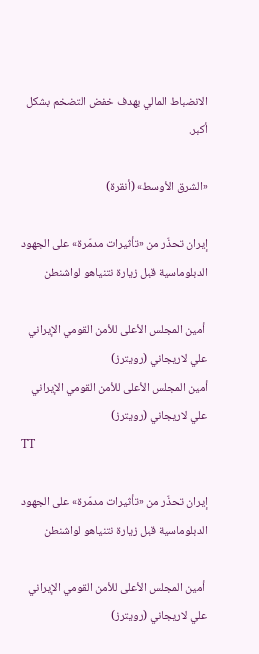الانضباط المالي بهدف خفض التضخم بشكل أكبر.

«الشرق الأوسط» (أنقرة)

إيران تحذّر من «تأثيرات مدمّرة» على الجهود الدبلوماسية قبل زيارة نتنياهو لواشنطن

 أمين المجلس الأعلى للأمن القومي الإيراني علي لاريجاني (رويترز)
أمين المجلس الأعلى للأمن القومي الإيراني علي لاريجاني (رويترز)
TT

إيران تحذّر من «تأثيرات مدمّرة» على الجهود الدبلوماسية قبل زيارة نتنياهو لواشنطن

 أمين المجلس الأعلى للأمن القومي الإيراني علي لاريجاني (رويترز)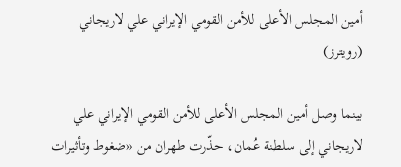أمين المجلس الأعلى للأمن القومي الإيراني علي لاريجاني (رويترز)

بينما وصل أمين المجلس الأعلى للأمن القومي الإيراني علي لاريجاني إلى سلطنة عُمان، حذّرت طهران من «ضغوط وتأثيرات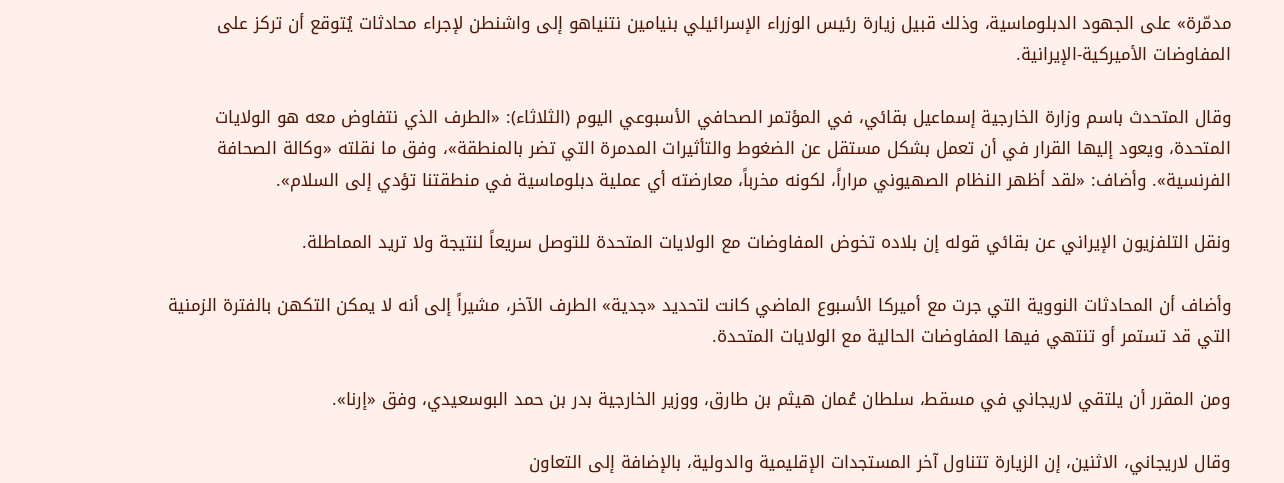مدمّرة» على الجهود الدبلوماسية، وذلك قبيل زيارة رئيس الوزراء الإسرائيلي بنيامين نتنياهو إلى واشنطن لإجراء محادثات يُتوقع أن تركز على المفاوضات الأميركية-الإيرانية.

وقال المتحدث باسم وزارة الخارجية إسماعيل بقائي، في المؤتمر الصحافي الأسبوعي اليوم (الثلاثاء): «الطرف الذي نتفاوض معه هو الولايات المتحدة، ويعود إليها القرار في أن تعمل بشكل مستقل عن الضغوط والتأثيرات المدمرة التي تضر بالمنطقة»، وفق ما نقلته «وكالة الصحافة الفرنسية». وأضاف: «لقد أظهر النظام الصهيوني مراراً، لكونه مخرباً، معارضته أي عملية دبلوماسية في منطقتنا تؤدي إلى السلام».

ونقل التلفزيون الإيراني عن بقائي قوله إن بلاده تخوض المفاوضات مع الولايات المتحدة للتوصل سريعاً لنتيجة ولا تريد المماطلة.

وأضاف أن المحادثات النووية التي جرت مع أميركا الأسبوع الماضي كانت لتحديد «جدية» الطرف الآخر، مشيراً إلى أنه لا يمكن التكهن بالفترة الزمنية التي قد تستمر أو تنتهي فيها المفاوضات الحالية مع الولايات المتحدة.

ومن المقرر أن يلتقي لاريجاني في مسقط، سلطان عُمان هيثم بن طارق، ووزير الخارجية بدر بن حمد البوسعيدي، وفق «إرنا».

وقال لاريجاني، الاثنين، إن الزيارة تتناول آخر المستجدات الإقليمية والدولية، بالإضافة إلى التعاون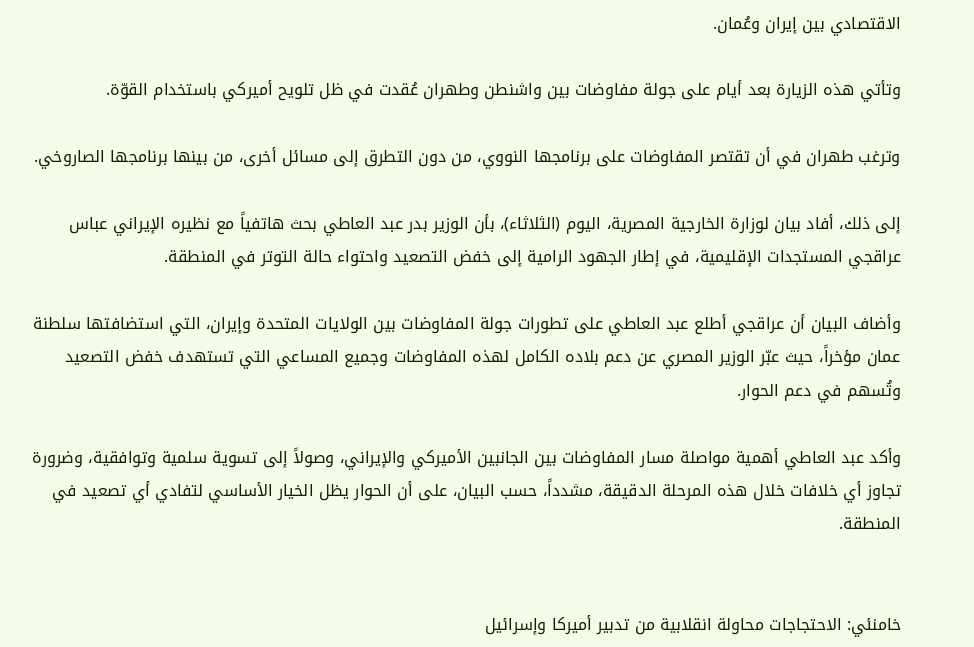الاقتصادي بين إيران وعُمان.

وتأتي هذه الزيارة بعد أيام على جولة مفاوضات بين واشنطن وطهران عُقدت في ظل تلويح أميركي باستخدام القوّة.

وترغب طهران في أن تقتصر المفاوضات على برنامجها النووي، من دون التطرق إلى مسائل أخرى، من بينها برنامجها الصاروخي.

إلى ذلك، أفاد بيان لوزارة الخارجية المصرية، اليوم (الثلاثاء)، بأن الوزير بدر عبد العاطي بحث هاتفياً مع نظيره الإيراني عباس عراقجي المستجدات الإقليمية، في إطار الجهود الرامية إلى خفض التصعيد واحتواء حالة التوتر في المنطقة.

وأضاف البيان أن عراقجي أطلع عبد العاطي على تطورات جولة المفاوضات بين الولايات المتحدة وإيران، التي استضافتها سلطنة عمان مؤخراً، حيث عبّر الوزير المصري عن دعم بلاده الكامل لهذه المفاوضات وجميع المساعي التي تستهدف خفض التصعيد وتُسهم في دعم الحوار.

وأكد عبد العاطي أهمية مواصلة مسار المفاوضات بين الجانبين الأميركي والإيراني، وصولاً إلى تسوية سلمية وتوافقية، وضرورة تجاوز أي خلافات خلال هذه المرحلة الدقيقة، مشدداً، حسب البيان، على أن الحوار يظل الخيار الأساسي لتفادي أي تصعيد في المنطقة.


خامنئي: الاحتجاجات محاولة انقلابية من تدبير أميركا وإسرائيل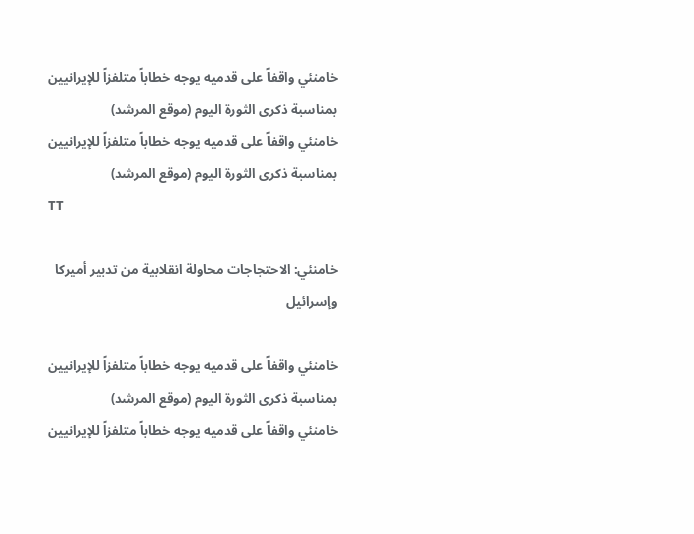خامنئي واقفاً على قدميه يوجه خطاباً متلفزاً للإيرانيين بمناسبة ذكرى الثورة اليوم (موقع المرشد)
خامنئي واقفاً على قدميه يوجه خطاباً متلفزاً للإيرانيين بمناسبة ذكرى الثورة اليوم (موقع المرشد)
TT

خامنئي: الاحتجاجات محاولة انقلابية من تدبير أميركا وإسرائيل

خامنئي واقفاً على قدميه يوجه خطاباً متلفزاً للإيرانيين بمناسبة ذكرى الثورة اليوم (موقع المرشد)
خامنئي واقفاً على قدميه يوجه خطاباً متلفزاً للإيرانيين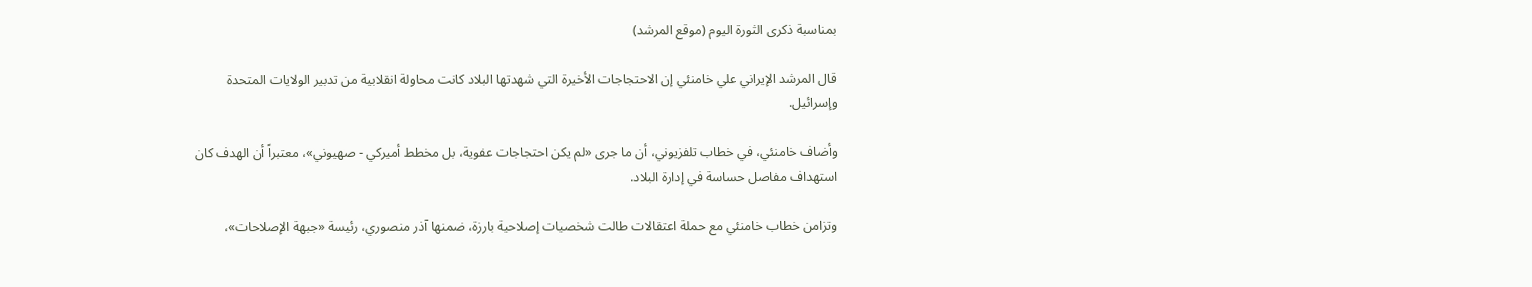بمناسبة ذكرى الثورة اليوم (موقع المرشد)

قال المرشد الإيراني علي خامنئي إن الاحتجاجات الأخيرة التي شهدتها البلاد كانت محاولة انقلابية من تدبير الولايات المتحدة وإسرائيل.

وأضاف خامنئي، في خطاب تلفزيوني، أن ما جرى «لم يكن احتجاجات عفوية، بل مخطط أميركي - صهيوني»، معتبراً أن الهدف كان استهداف مفاصل حساسة في إدارة البلاد.

وتزامن خطاب خامنئي مع حملة اعتقالات طالت شخصيات إصلاحية بارزة، ضمنها آذر منصوري، رئيسة «جبهة الإصلاحات»،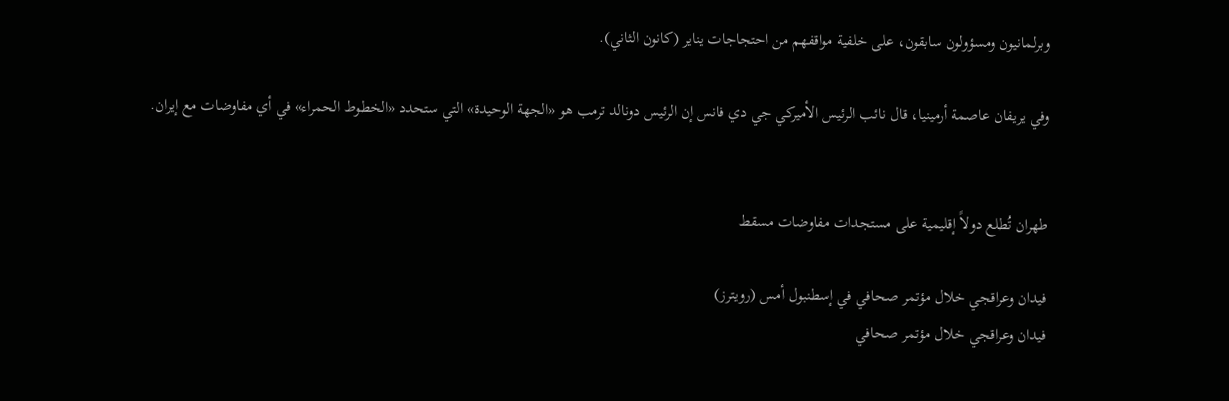وبرلمانيون ومسؤولون سابقون، على خلفية مواقفهم من احتجاجات يناير (كانون الثاني).

وفي يريفان عاصمة أرمينيا، قال نائب الرئيس الأميركي جي دي فانس إن الرئيس دونالد ترمب هو «الجهة الوحيدة» التي ستحدد «الخطوط الحمراء» في أي مفاوضات مع إيران.


طهران تُطلع دولاً إقليمية على مستجدات مفاوضات مسقط

فيدان وعراقجي خلال مؤتمر صحافي في إسطنبول أمس (رويترز)
فيدان وعراقجي خلال مؤتمر صحافي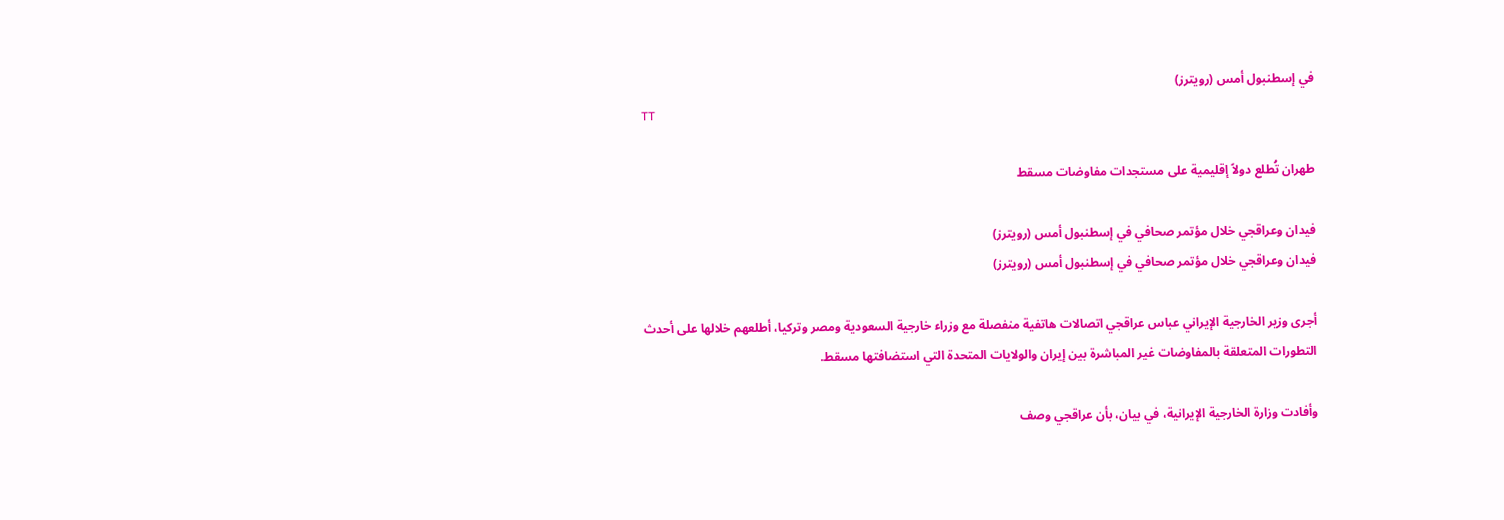في إسطنبول أمس (رويترز)
TT

طهران تُطلع دولاً إقليمية على مستجدات مفاوضات مسقط

فيدان وعراقجي خلال مؤتمر صحافي في إسطنبول أمس (رويترز)
فيدان وعراقجي خلال مؤتمر صحافي في إسطنبول أمس (رويترز)

أجرى وزير الخارجية الإيراني عباس عراقجي اتصالات هاتفية منفصلة مع وزراء خارجية السعودية ومصر وتركيا، أطلعهم خلالها على أحدث التطورات المتعلقة بالمفاوضات غير المباشرة بين إيران والولايات المتحدة التي استضافتها مسقط.

وأفادت وزارة الخارجية الإيرانية، في بيان، بأن عراقجي وصف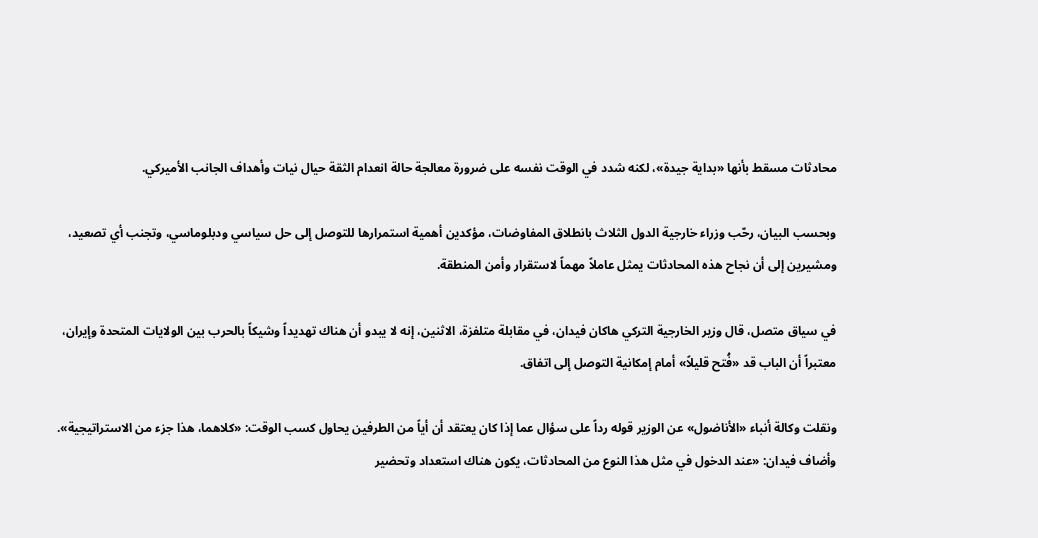محادثات مسقط بأنها «بداية جيدة»، لكنه شدد في الوقت نفسه على ضرورة معالجة حالة انعدام الثقة حيال نيات وأهداف الجانب الأميركي.

وبحسب البيان، رحّب وزراء خارجية الدول الثلاث بانطلاق المفاوضات، مؤكدين أهمية استمرارها للتوصل إلى حل سياسي ودبلوماسي، وتجنب أي تصعيد، ومشيرين إلى أن نجاح هذه المحادثات يمثل عاملاً مهماً لاستقرار وأمن المنطقة.

في سياق متصل، قال وزير الخارجية التركي هاكان فيدان، في مقابلة متلفزة، الاثنين، إنه لا يبدو أن هناك تهديداً وشيكاً بالحرب بين الولايات المتحدة وإيران، معتبراً أن الباب قد «فُتح قليلاً» أمام إمكانية التوصل إلى اتفاق.

ونقلت وكالة أنباء «الأناضول» عن الوزير قوله رداً على سؤال عما إذا كان يعتقد أن أياً من الطرفين يحاول كسب الوقت: «كلاهما، هذا جزء من الاستراتيجية». وأضاف فيدان: «عند الدخول في مثل هذا النوع من المحادثات، يكون هناك استعداد وتحضير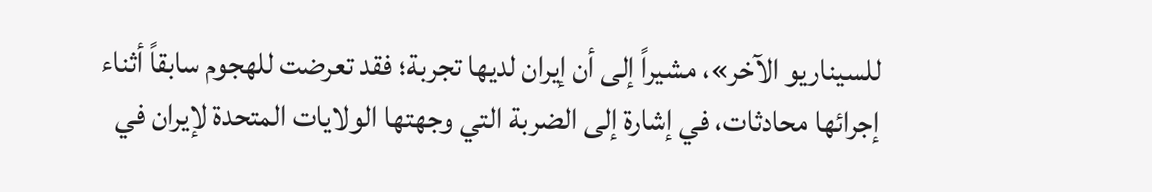للسيناريو الآخر»، مشيراً إلى أن إيران لديها تجربة؛ فقد تعرضت للهجوم سابقاً أثناء إجرائها محادثات، في إشارة إلى الضربة التي وجهتها الولايات المتحدة لإيران في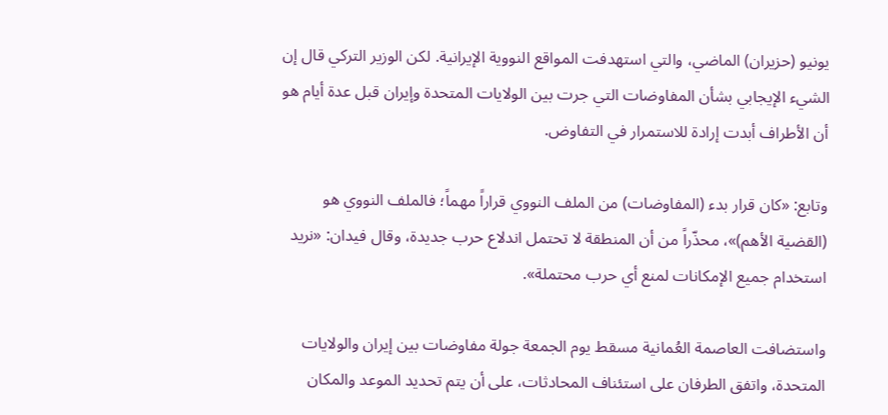يونيو (حزيران) الماضي، والتي استهدفت المواقع النووية الإيرانية. لكن الوزير التركي قال إن الشيء الإيجابي بشأن المفاوضات التي جرت بين الولايات المتحدة وإيران قبل عدة أيام هو أن الأطراف أبدت إرادة للاستمرار في التفاوض.

وتابع: «كان قرار بدء (المفاوضات) من الملف النووي قراراً مهماً؛ فالملف النووي هو (القضية الأهم)»، محذّراً من أن المنطقة لا تحتمل اندلاع حرب جديدة، وقال فيدان: «نريد استخدام جميع الإمكانات لمنع أي حرب محتملة».

واستضافت العاصمة العُمانية مسقط يوم الجمعة جولة مفاوضات بين إيران والولايات المتحدة، واتفق الطرفان على استئناف المحادثات، على أن يتم تحديد الموعد والمكان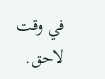في وقت لاحق.